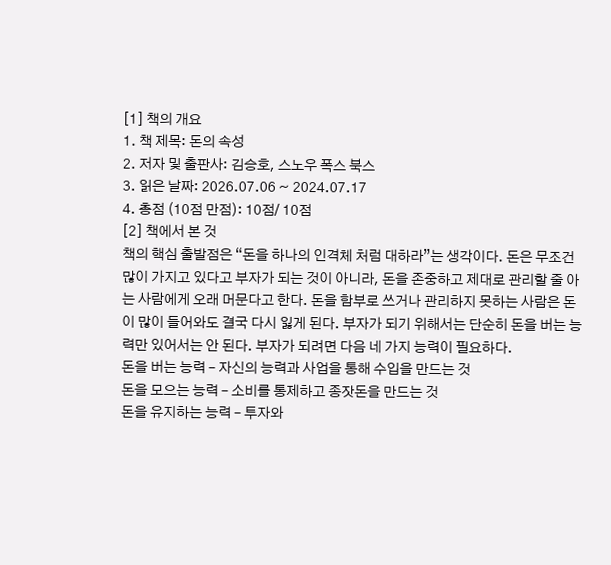[1] 책의 개요
1. 책 제목: 돈의 속성
2. 저자 및 출판사: 김승호, 스노우 폭스 북스
3. 읽은 날짜: 2026.07.06 ~ 2024.07.17
4. 총점 (10점 만점): 10점/ 10점
[2] 책에서 본 것
책의 핵심 출발점은 “돈을 하나의 인격체 처럼 대하라”는 생각이다. 돈은 무조건 많이 가지고 있다고 부자가 되는 것이 아니라, 돈을 존중하고 제대로 관리할 줄 아는 사람에게 오래 머문다고 한다. 돈을 함부로 쓰거나 관리하지 못하는 사람은 돈이 많이 들어와도 결국 다시 잃게 된다. 부자가 되기 위해서는 단순히 돈을 버는 능력만 있어서는 안 된다. 부자가 되려면 다음 네 가지 능력이 필요하다.
돈을 버는 능력 – 자신의 능력과 사업을 통해 수입을 만드는 것
돈을 모으는 능력 – 소비를 통제하고 종잣돈을 만드는 것
돈을 유지하는 능력 – 투자와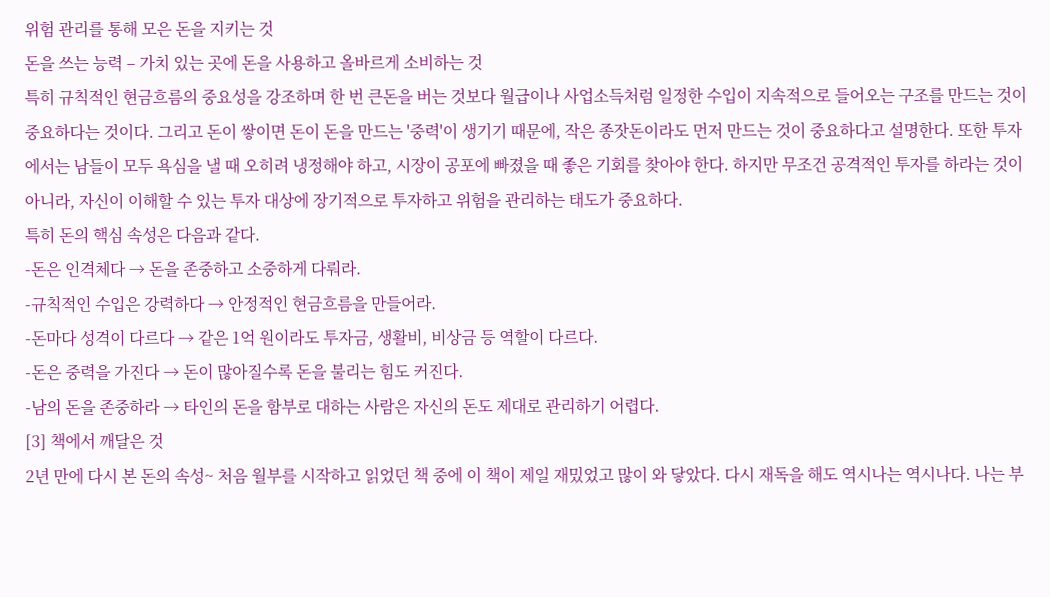위험 관리를 통해 모은 돈을 지키는 것
돈을 쓰는 능력 – 가치 있는 곳에 돈을 사용하고 올바르게 소비하는 것
특히 규칙적인 현금흐름의 중요성을 강조하며 한 번 큰돈을 버는 것보다 월급이나 사업소득처럼 일정한 수입이 지속적으로 들어오는 구조를 만드는 것이 중요하다는 것이다. 그리고 돈이 쌓이면 돈이 돈을 만드는 '중력'이 생기기 때문에, 작은 종잣돈이라도 먼저 만드는 것이 중요하다고 설명한다. 또한 투자에서는 남들이 모두 욕심을 낼 때 오히려 냉정해야 하고, 시장이 공포에 빠졌을 때 좋은 기회를 찾아야 한다. 하지만 무조건 공격적인 투자를 하라는 것이 아니라, 자신이 이해할 수 있는 투자 대상에 장기적으로 투자하고 위험을 관리하는 태도가 중요하다.
특히 돈의 핵심 속성은 다음과 같다.
-돈은 인격체다 → 돈을 존중하고 소중하게 다뤄라.
-규칙적인 수입은 강력하다 → 안정적인 현금흐름을 만들어라.
-돈마다 성격이 다르다 → 같은 1억 원이라도 투자금, 생활비, 비상금 등 역할이 다르다.
-돈은 중력을 가진다 → 돈이 많아질수록 돈을 불리는 힘도 커진다.
-남의 돈을 존중하라 → 타인의 돈을 함부로 대하는 사람은 자신의 돈도 제대로 관리하기 어렵다.
[3] 책에서 깨달은 것
2년 만에 다시 본 돈의 속성~ 처음 월부를 시작하고 읽었던 책 중에 이 책이 제일 재밌었고 많이 와 닿았다. 다시 재독을 해도 역시나는 역시나다. 나는 부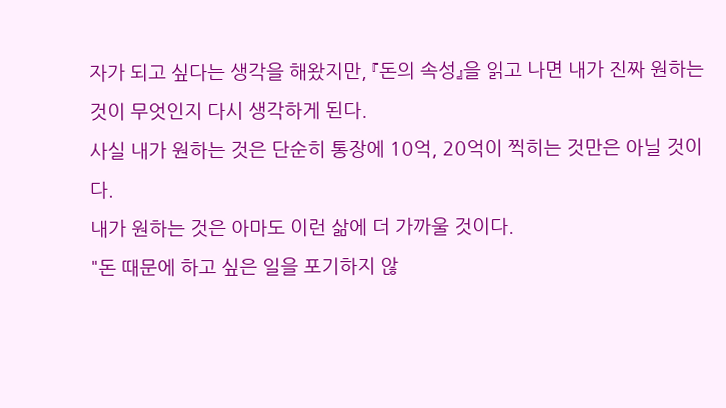자가 되고 싶다는 생각을 해왔지만, 『돈의 속성』을 읽고 나면 내가 진짜 원하는 것이 무엇인지 다시 생각하게 된다.
사실 내가 원하는 것은 단순히 통장에 10억, 20억이 찍히는 것만은 아닐 것이다.
내가 원하는 것은 아마도 이런 삶에 더 가까울 것이다.
"돈 때문에 하고 싶은 일을 포기하지 않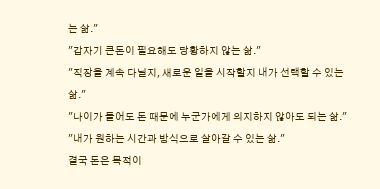는 삶."
"갑자기 큰돈이 필요해도 당황하지 않는 삶."
"직장을 계속 다닐지, 새로운 일을 시작할지 내가 선택할 수 있는 삶."
"나이가 들어도 돈 때문에 누군가에게 의지하지 않아도 되는 삶."
"내가 원하는 시간과 방식으로 살아갈 수 있는 삶."
결국 돈은 목적이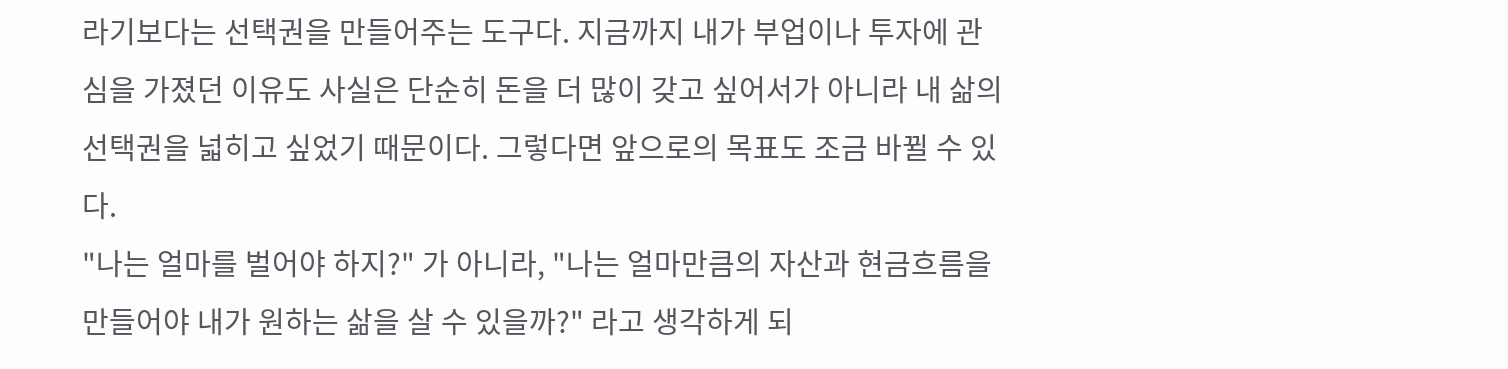라기보다는 선택권을 만들어주는 도구다. 지금까지 내가 부업이나 투자에 관심을 가졌던 이유도 사실은 단순히 돈을 더 많이 갖고 싶어서가 아니라 내 삶의 선택권을 넓히고 싶었기 때문이다. 그렇다면 앞으로의 목표도 조금 바뀔 수 있다.
"나는 얼마를 벌어야 하지?" 가 아니라, "나는 얼마만큼의 자산과 현금흐름을 만들어야 내가 원하는 삶을 살 수 있을까?" 라고 생각하게 되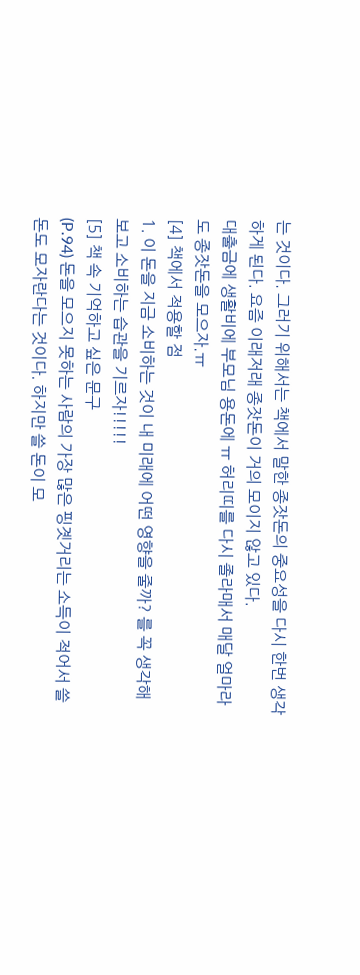는 것이다. 그러기 위해서는 책에서 말한 종잣돈의 중요성을 다시 한번 생각하게 된다. 요즘 이래저래 종잣돈이 거의 모이지 않고 있다.
대출금에 생활비에 부모님 용돈에 ㅠ 허리띠를 다시 졸라매서 매달 얼마라도 종잣돈을 모으자.ㅠ
[4] 책에서 적용할 점
1. 이 돈을 지금 소비하는 것이 내 미래에 어떤 영향을 줄까? 를 꼭 생각해보고 소비하는 습관을 기르자!!!!!
[5] 책 속 기억하고 싶은 문구
(P.94) 돈을 모으지 못하는 사람의 가장 많은 핑곗거리는 소득이 적어서 쓸 돈도 모자란다는 것이다. 하지만 쓸 돈이 모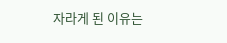자라게 된 이유는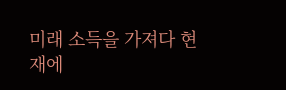미래 소득을 가져다 현재에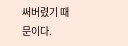써버렸기 때문이다.